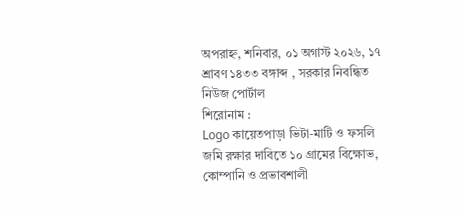অপরাহ্ন, শনিবার, ০১ অগাস্ট ২০২৬, ১৭ শ্রাবণ ১৪৩৩ বঙ্গাব্দ , সরকার নিবন্ধিত নিউজ পোর্টাল
শিরোনাম :
Logo কায়েতপাড়া ভিটা-মাটি ও ফসলি জমি রক্ষার দাবিতে ১০ গ্রামের বিক্ষোভ, কোম্পানি ও প্রভাবশালী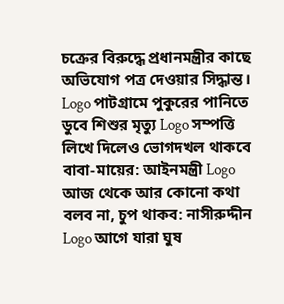চক্রের বিরুদ্ধে প্রধানমন্ত্রীর কাছে অভিযোগ পত্র দেওয়ার সিদ্ধান্ত। Logo পাটগ্রামে পুকুরের পানিতে ডুবে শিশুর মৃত্যু Logo সম্পত্তি লিখে দিলেও ভোগদখল থাকবে বাবা-মায়ের: আইনমন্ত্রী Logo আজ থেকে আর কোনো কথা বলব না, চুপ থাকব: নাসীরুদ্দীন Logo আগে যারা ঘুষ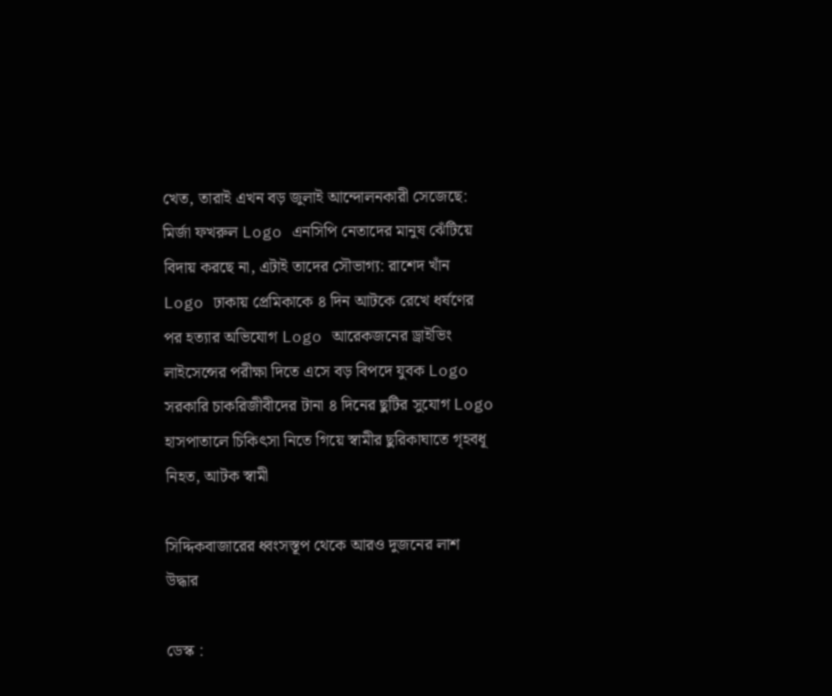খেত, তারাই এখন বড় জুলাই আন্দোলনকারী সেজেছে: মির্জা ফখরুল Logo এনসিপি নেতাদের মানুষ ঝেঁটিয়ে বিদায় করছে না, এটাই তাদের সৌভাগ্য: রাশেদ খাঁন Logo ঢাকায় প্রেমিকাকে ৪ দিন আটকে রেখে ধর্ষণের পর হত্যার অভিযোগ Logo আরেকজনের ড্রাইভিং লাইসেন্সের পরীক্ষা দিতে এসে বড় বিপদে যুবক Logo সরকারি চাকরিজীবীদের টানা ৪ দিনের ছুটির সুযোগ Logo হাসপাতালে চিকিৎসা নিতে গিয়ে স্বামীর ছুরিকাঘাতে গৃহবধূ নিহত, আটক স্বামী

সিদ্দিকবাজারের ধ্বংসস্তূপ থেকে আরও দুজনের লাশ উদ্ধার

ডেস্ক :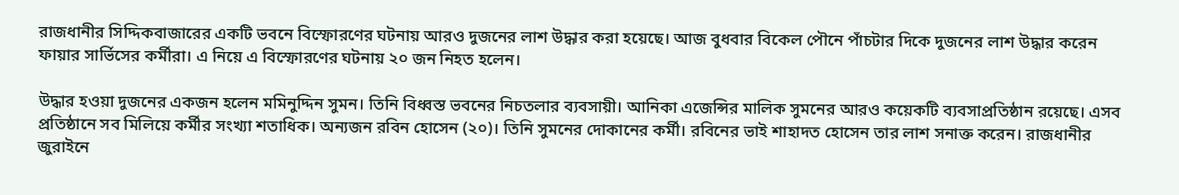রাজধানীর সিদ্দিকবাজারের একটি ভবনে বিস্ফোরণের ঘটনায় আরও দুজনের লাশ উদ্ধার করা হয়েছে। আজ বুধবার বিকেল পৌনে পাঁচটার দিকে দুজনের লাশ উদ্ধার করেন ফায়ার সার্ভিসের কর্মীরা। এ নিয়ে এ বিস্ফোরণের ঘটনায় ২০ জন নিহত হলেন।

উদ্ধার হওয়া দুজনের একজন হলেন মমিনুদ্দিন সুমন। তিনি বিধ্বস্ত ভবনের নিচতলার ব্যবসায়ী। আনিকা এজেন্সির মালিক সুমনের আরও কয়েকটি ব্যবসাপ্রতিষ্ঠান রয়েছে। এসব প্রতিষ্ঠানে সব মিলিয়ে কর্মীর সংখ্যা শতাধিক। অন্যজন রবিন হোসেন (২০)। তিনি সুমনের দোকানের কর্মী। রবিনের ভাই শাহাদত হোসেন তার লাশ সনাক্ত করেন। রাজধানীর জুরাইনে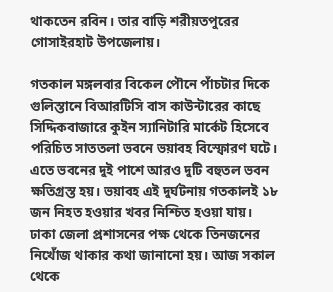থাকতেন রবিন। তার বাড়ি শরীয়তপুরের গোসাইরহাট উপজেলায়।

গতকাল মঙ্গলবার বিকেল পৌনে পাঁচটার দিকে গুলিস্তানে বিআরটিসি বাস কাউন্টারের কাছে সিদ্দিকবাজারে কুইন স্যানিটারি মার্কেট হিসেবে পরিচিত সাততলা ভবনে ভয়াবহ বিস্ফোরণ ঘটে। এতে ভবনের দুই পাশে আরও দুটি বহুতল ভবন ক্ষতিগ্রস্ত হয়। ভয়াবহ এই দুর্ঘটনায় গতকালই ১৮ জন নিহত হওয়ার খবর নিশ্চিত হওয়া যায়। ঢাকা জেলা প্রশাসনের পক্ষ থেকে তিনজনের নিখোঁজ থাকার কথা জানানো হয়। আজ সকাল থেকে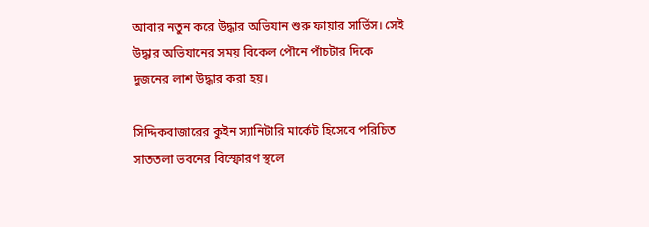আবার নতুন করে উদ্ধার অভিযান শুরু ফায়ার সার্ভিস। সেই উদ্ধার অভিযানের সময় বিকেল পৌনে পাঁচটার দিকে দুজনের লাশ উদ্ধার করা হয়।

সিদ্দিকবাজারের কুইন স্যানিটারি মার্কেট হিসেবে পরিচিত সাততলা ভবনের বিস্ফোরণ স্থলে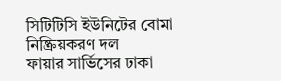সিটিটিসি ইউনিটের বোমা নিষ্ক্রিয়করণ দল
ফায়ার সার্ভিসের ঢাকা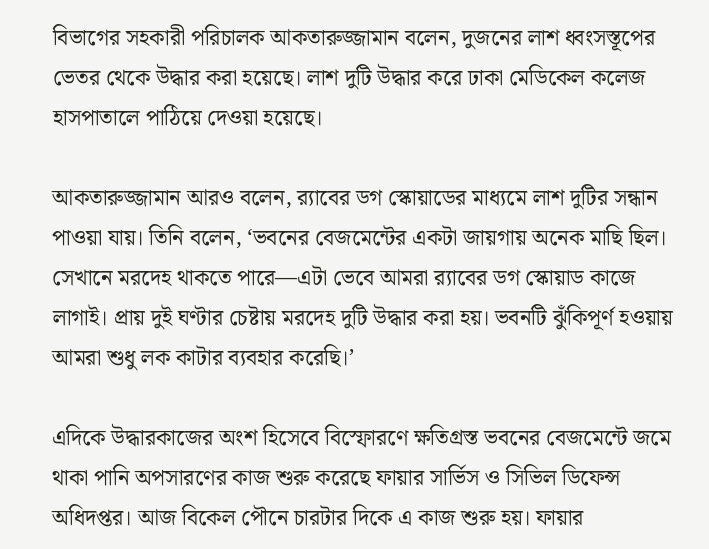বিভাগের সহকারী পরিচালক আকতারুজ্জামান বলেন, দুজনের লাশ ধ্বংসস্তূপের ভেতর থেকে উদ্ধার করা হয়েছে। লাশ দুটি উদ্ধার করে ঢাকা মেডিকেল কলেজ হাসপাতালে পাঠিয়ে দেওয়া হয়েছে।

আকতারুজ্জামান আরও বলেন, র‍্যাবের ডগ স্কোয়াডের মাধ্যমে লাশ দুটির সন্ধান পাওয়া যায়। তিনি বলেন, ‘ভবনের বেজমেন্টের একটা জায়গায় অনেক মাছি ছিল। সেখানে মরদেহ থাকতে পারে—এটা ভেবে আমরা র‍্যাবের ডগ স্কোয়াড কাজে লাগাই। প্রায় দুই ঘণ্টার চেষ্টায় মরদেহ দুটি উদ্ধার করা হয়। ভবনটি ঝুঁকিপূর্ণ হওয়ায় আমরা শুধু লক কাটার ব্যবহার করেছি।’

এদিকে উদ্ধারকাজের অংশ হিসেবে বিস্ফোরণে ক্ষতিগ্রস্ত ভবনের বেজমেন্টে জমে থাকা পানি অপসারণের কাজ শুরু করেছে ফায়ার সার্ভিস ও সিভিল ডিফেন্স অধিদপ্তর। আজ বিকেল পৌনে চারটার দিকে এ কাজ শুরু হয়। ফায়ার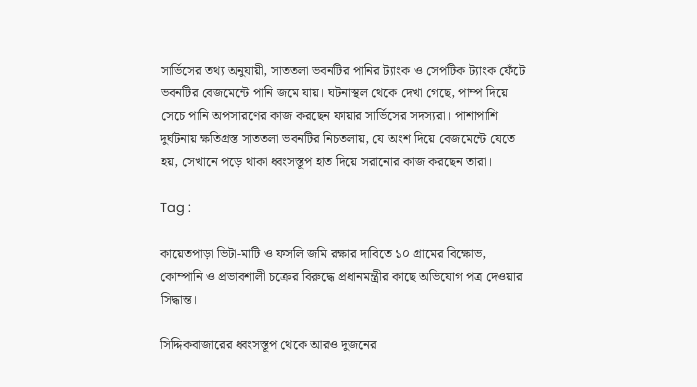সার্ভিসের তথ্য অনুযায়ী, সাততলা ভবনটির পানির ট্যাংক ও সেপটিক ট্যাংক ফেঁটে ভবনটির বেজমেন্টে পানি জমে যায়। ঘটনাস্থল থেকে দেখা গেছে, পাম্প দিয়ে সেচে পানি অপসারণের কাজ করছেন ফায়ার সার্ভিসের সদস্যরা। পাশাপাশি দুর্ঘটনায় ক্ষতিগ্রস্ত সাততলা ভবনটির নিচতলায়, যে অংশ দিয়ে বেজমেন্টে যেতে হয়, সেখানে পড়ে থাকা ধ্বংসস্তূপ হাত দিয়ে সরানোর কাজ করছেন তারা।

Tag :

কায়েতপাড়া ভিটা-মাটি ও ফসলি জমি রক্ষার দাবিতে ১০ গ্রামের বিক্ষোভ, কোম্পানি ও প্রভাবশালী চক্রের বিরুদ্ধে প্রধানমন্ত্রীর কাছে অভিযোগ পত্র দেওয়ার সিদ্ধান্ত।

সিদ্দিকবাজারের ধ্বংসস্তূপ থেকে আরও দুজনের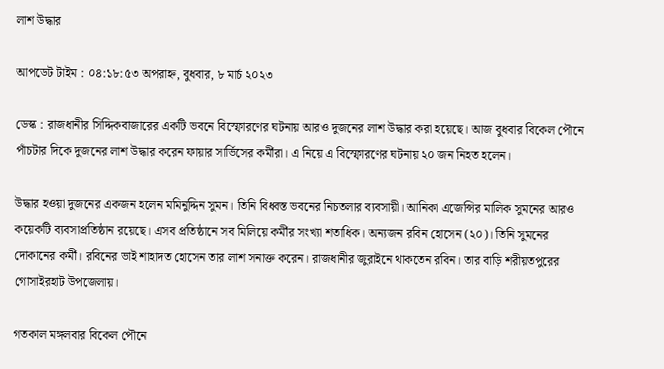লাশ উদ্ধার

আপডেট টাইম : ০৪:১৮:৫৩ অপরাহ্ন, বুধবার, ৮ মার্চ ২০২৩

ডেস্ক : রাজধানীর সিদ্দিকবাজারের একটি ভবনে বিস্ফোরণের ঘটনায় আরও দুজনের লাশ উদ্ধার করা হয়েছে। আজ বুধবার বিকেল পৌনে পাঁচটার দিকে দুজনের লাশ উদ্ধার করেন ফায়ার সার্ভিসের কর্মীরা। এ নিয়ে এ বিস্ফোরণের ঘটনায় ২০ জন নিহত হলেন।

উদ্ধার হওয়া দুজনের একজন হলেন মমিনুদ্দিন সুমন। তিনি বিধ্বস্ত ভবনের নিচতলার ব্যবসায়ী। আনিকা এজেন্সির মালিক সুমনের আরও কয়েকটি ব্যবসাপ্রতিষ্ঠান রয়েছে। এসব প্রতিষ্ঠানে সব মিলিয়ে কর্মীর সংখ্যা শতাধিক। অন্যজন রবিন হোসেন (২০)। তিনি সুমনের দোকানের কর্মী। রবিনের ভাই শাহাদত হোসেন তার লাশ সনাক্ত করেন। রাজধানীর জুরাইনে থাকতেন রবিন। তার বাড়ি শরীয়তপুরের গোসাইরহাট উপজেলায়।

গতকাল মঙ্গলবার বিকেল পৌনে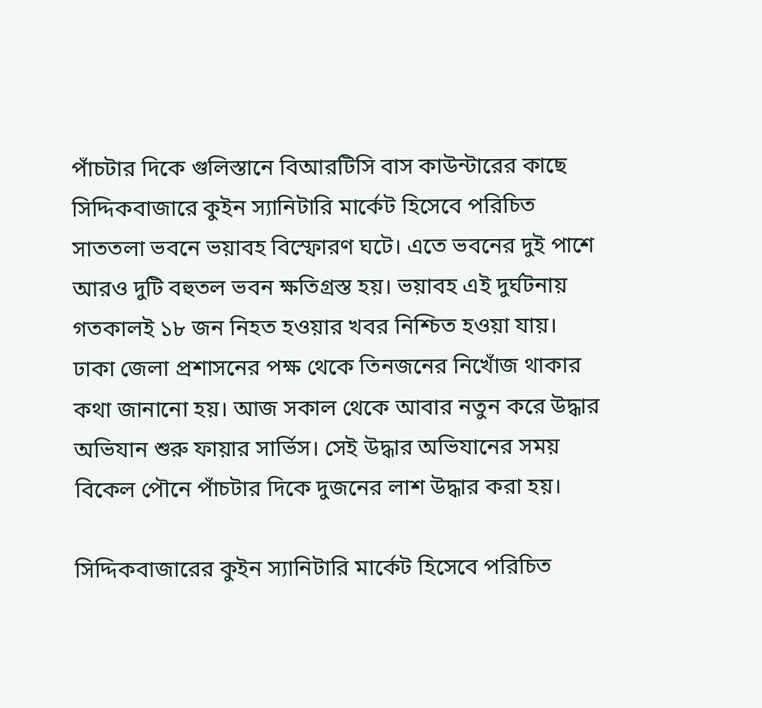পাঁচটার দিকে গুলিস্তানে বিআরটিসি বাস কাউন্টারের কাছে সিদ্দিকবাজারে কুইন স্যানিটারি মার্কেট হিসেবে পরিচিত সাততলা ভবনে ভয়াবহ বিস্ফোরণ ঘটে। এতে ভবনের দুই পাশে আরও দুটি বহুতল ভবন ক্ষতিগ্রস্ত হয়। ভয়াবহ এই দুর্ঘটনায় গতকালই ১৮ জন নিহত হওয়ার খবর নিশ্চিত হওয়া যায়। ঢাকা জেলা প্রশাসনের পক্ষ থেকে তিনজনের নিখোঁজ থাকার কথা জানানো হয়। আজ সকাল থেকে আবার নতুন করে উদ্ধার অভিযান শুরু ফায়ার সার্ভিস। সেই উদ্ধার অভিযানের সময় বিকেল পৌনে পাঁচটার দিকে দুজনের লাশ উদ্ধার করা হয়।

সিদ্দিকবাজারের কুইন স্যানিটারি মার্কেট হিসেবে পরিচিত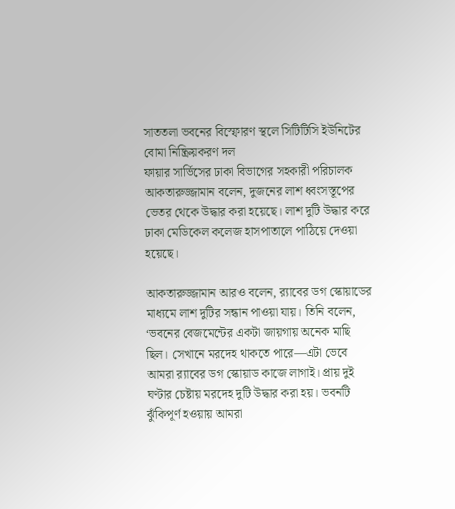সাততলা ভবনের বিস্ফোরণ স্থলে সিটিটিসি ইউনিটের বোমা নিষ্ক্রিয়করণ দল
ফায়ার সার্ভিসের ঢাকা বিভাগের সহকারী পরিচালক আকতারুজ্জামান বলেন, দুজনের লাশ ধ্বংসস্তূপের ভেতর থেকে উদ্ধার করা হয়েছে। লাশ দুটি উদ্ধার করে ঢাকা মেডিকেল কলেজ হাসপাতালে পাঠিয়ে দেওয়া হয়েছে।

আকতারুজ্জামান আরও বলেন, র‍্যাবের ডগ স্কোয়াডের মাধ্যমে লাশ দুটির সন্ধান পাওয়া যায়। তিনি বলেন, ‘ভবনের বেজমেন্টের একটা জায়গায় অনেক মাছি ছিল। সেখানে মরদেহ থাকতে পারে—এটা ভেবে আমরা র‍্যাবের ডগ স্কোয়াড কাজে লাগাই। প্রায় দুই ঘণ্টার চেষ্টায় মরদেহ দুটি উদ্ধার করা হয়। ভবনটি ঝুঁকিপূর্ণ হওয়ায় আমরা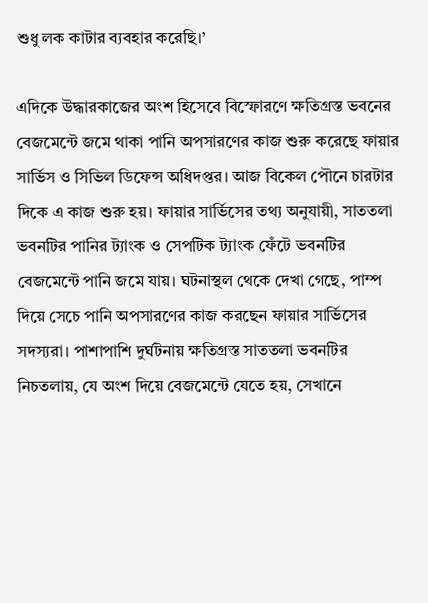শুধু লক কাটার ব্যবহার করেছি।’

এদিকে উদ্ধারকাজের অংশ হিসেবে বিস্ফোরণে ক্ষতিগ্রস্ত ভবনের বেজমেন্টে জমে থাকা পানি অপসারণের কাজ শুরু করেছে ফায়ার সার্ভিস ও সিভিল ডিফেন্স অধিদপ্তর। আজ বিকেল পৌনে চারটার দিকে এ কাজ শুরু হয়। ফায়ার সার্ভিসের তথ্য অনুযায়ী, সাততলা ভবনটির পানির ট্যাংক ও সেপটিক ট্যাংক ফেঁটে ভবনটির বেজমেন্টে পানি জমে যায়। ঘটনাস্থল থেকে দেখা গেছে, পাম্প দিয়ে সেচে পানি অপসারণের কাজ করছেন ফায়ার সার্ভিসের সদস্যরা। পাশাপাশি দুর্ঘটনায় ক্ষতিগ্রস্ত সাততলা ভবনটির নিচতলায়, যে অংশ দিয়ে বেজমেন্টে যেতে হয়, সেখানে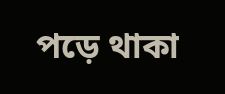পড়ে থাকা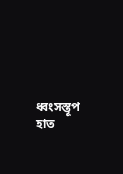ধ্বংসস্তূপ হাত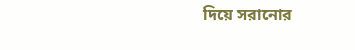দিয়ে সরানোর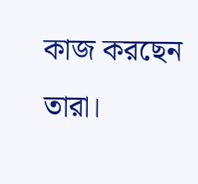কাজ করছেন তারা।